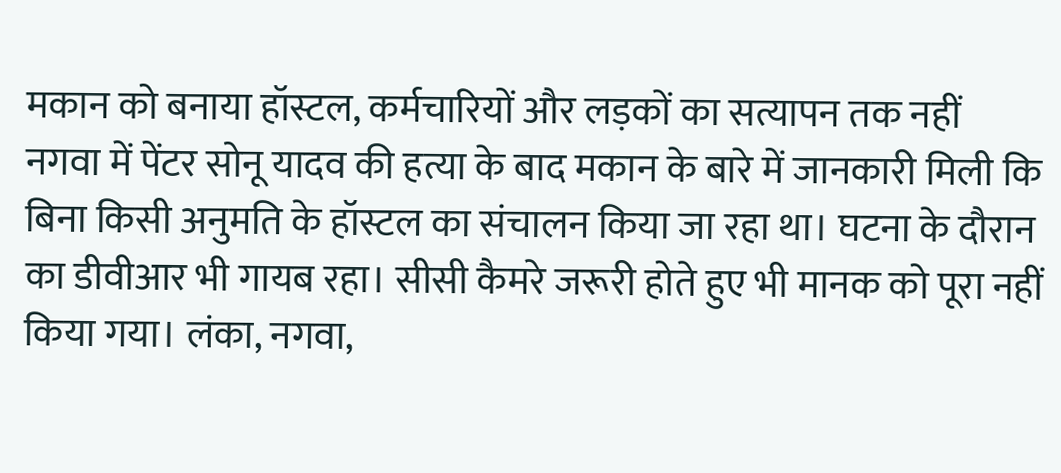मकान को बनाया हॉस्टल, कर्मचारियों और लड़कों का सत्यापन तक नहीं
नगवा में पेंटर सोनू यादव की हत्या के बाद मकान के बारे में जानकारी मिली कि बिना किसी अनुमति के हॉस्टल का संचालन किया जा रहा था। घटना के दौरान का डीवीआर भी गायब रहा। सीसी कैमरे जरूरी होते हुए भी मानक को पूरा नहीं किया गया। लंका, नगवा,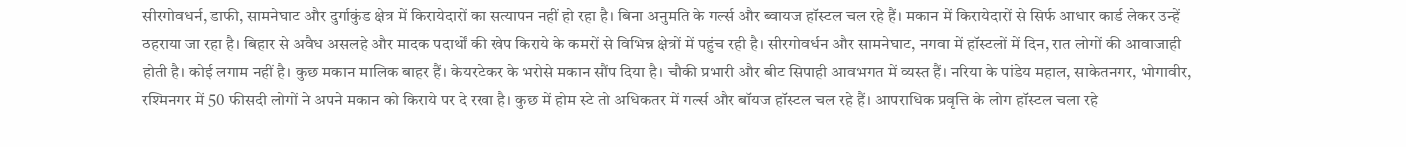सीरगोवधर्न, डाफी, सामनेघाट और दुर्गाकुंड क्षेत्र में किरायेदारों का सत्यापन नहीं हो रहा है। बिना अनुमति के गर्ल्स और ब्वायज हॉस्टल चल रहे हैं। मकान में किरायेदारों से सिर्फ आधार कार्ड लेकर उन्हें ठहराया जा रहा है। बिहार से अवैध असलहे और मादक पदार्थों की खेप किराये के कमरों से विभिन्न क्षेत्रों में पहुंच रही है। सीरगोवर्धन और सामनेघाट, नगवा में हॉस्टलों में दिन, रात लोगों की आवाजाही होती है। कोई लगाम नहीं है। कुछ मकान मालिक बाहर हैं। केयरटेकर के भरोसे मकान सौंप दिया है। चौकी प्रभारी और बीट सिपाही आवभगत में व्यस्त हैं। नरिया के पांडेय महाल, साकेतनगर, भोगावीर, रश्मिनगर में 50 फीसदी लोगों ने अपने मकान को किराये पर दे रखा है। कुछ में होम स्टे तो अधिकतर में गर्ल्स और बॉयज हॉस्टल चल रहे हैं। आपराधिक प्रवृत्ति के लोग हॉस्टल चला रहे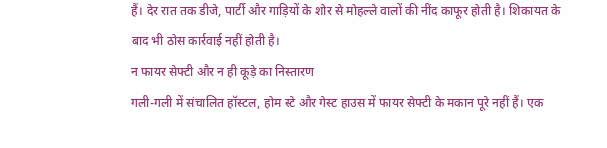हैं। देर रात तक डीजे, पार्टी और गाड़ियों के शोर से मोहल्ले वालों की नींद काफूर होती है। शिकायत के बाद भी ठोस कार्रवाई नहीं होती है।
न फायर सेफ्टी और न ही कूड़े का निस्तारण
गली-गली में संचालित हॉस्टल, होम स्टे और गेस्ट हाउस में फायर सेफ्टी के मकान पूरे नहीं हैं। एक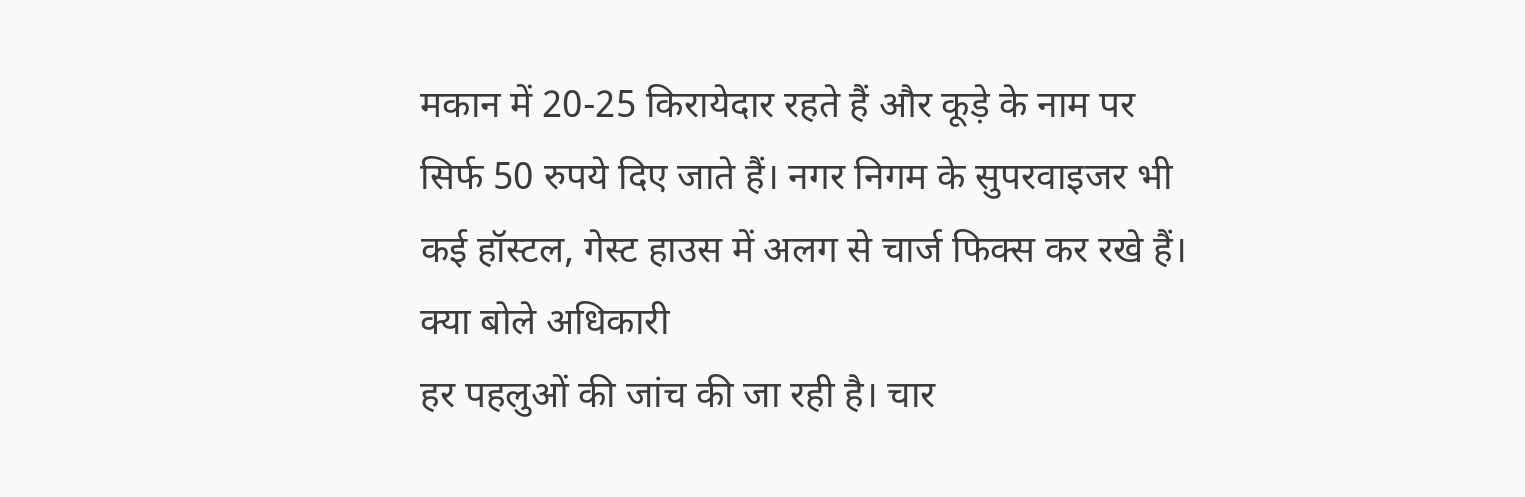मकान में 20-25 किरायेदार रहते हैं और कूड़े के नाम पर सिर्फ 50 रुपये दिए जाते हैं। नगर निगम के सुपरवाइजर भी कई हॉस्टल, गेस्ट हाउस में अलग से चार्ज फिक्स कर रखे हैं।
क्या बोले अधिकारी
हर पहलुओं की जांच की जा रही है। चार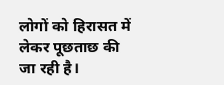लोगों को हिरासत में लेकर पूछताछ की जा रही है।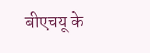बीएचयू के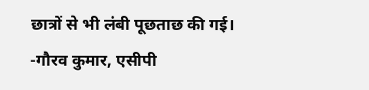छात्रों से भी लंबी पूछताछ की गई। -गौरव कुमार, एसीपी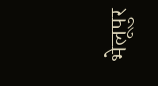भेलूपुर